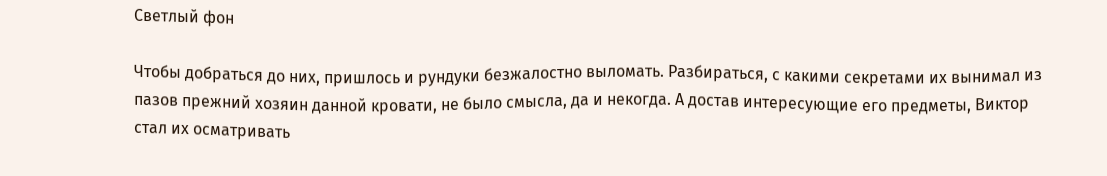Светлый фон

Чтобы добраться до них, пришлось и рундуки безжалостно выломать. Разбираться, с какими секретами их вынимал из пазов прежний хозяин данной кровати, не было смысла, да и некогда. А достав интересующие его предметы, Виктор стал их осматривать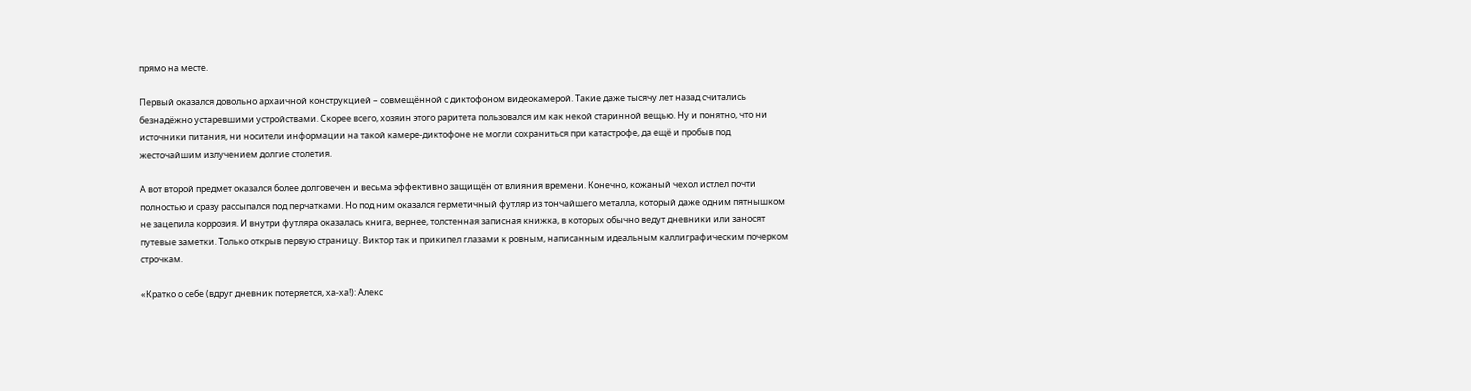прямо на месте.

Первый оказался довольно архаичной конструкцией – совмещённой с диктофоном видеокамерой. Такие даже тысячу лет назад считались безнадёжно устаревшими устройствами. Скорее всего, хозяин этого раритета пользовался им как некой старинной вещью. Ну и понятно, что ни источники питания, ни носители информации на такой камере-диктофоне не могли сохраниться при катастрофе, да ещё и пробыв под жесточайшим излучением долгие столетия.

А вот второй предмет оказался более долговечен и весьма эффективно защищён от влияния времени. Конечно, кожаный чехол истлел почти полностью и сразу рассыпался под перчатками. Но под ним оказался герметичный футляр из тончайшего металла, который даже одним пятнышком не зацепила коррозия. И внутри футляра оказалась книга, вернее, толстенная записная книжка, в которых обычно ведут дневники или заносят путевые заметки. Только открыв первую страницу. Виктор так и прикипел глазами к ровным, написанным идеальным каллиграфическим почерком строчкам.

«Кратко о себе (вдруг дневник потеряется, ха-ха!): Алекс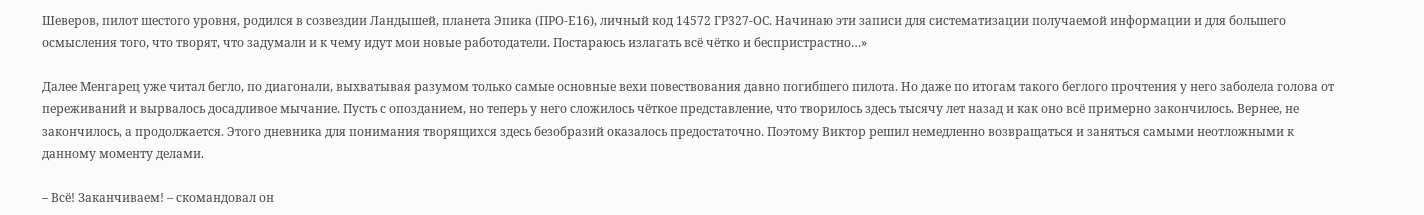Шеверов, пилот шестого уровня, родился в созвездии Ландышей, планета Эпика (ПРО-Е16), личный код 14572 ГР327-ОС. Начинаю эти записи для систематизации получаемой информации и для большего осмысления того, что творят, что задумали и к чему идут мои новые работодатели. Постараюсь излагать всё чётко и беспристрастно…»

Далее Менгарец уже читал бегло, по диагонали, выхватывая разумом только самые основные вехи повествования давно погибшего пилота. Но даже по итогам такого беглого прочтения у него заболела голова от переживаний и вырвалось досадливое мычание. Пусть с опозданием, но теперь у него сложилось чёткое представление, что творилось здесь тысячу лет назад и как оно всё примерно закончилось. Вернее, не закончилось, а продолжается. Этого дневника для понимания творящихся здесь безобразий оказалось предостаточно. Поэтому Виктор решил немедленно возвращаться и заняться самыми неотложными к данному моменту делами.

– Всё! Заканчиваем! – скомандовал он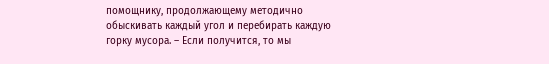помощнику, продолжающему методично обыскивать каждый угол и перебирать каждую горку мусора. – Если получится, то мы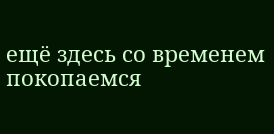ещё здесь со временем покопаемся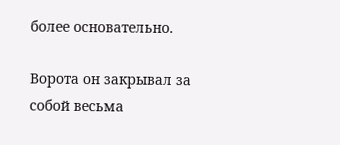более основательно.

Ворота он закрывал за собой весьма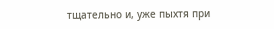тщательно и, уже пыхтя при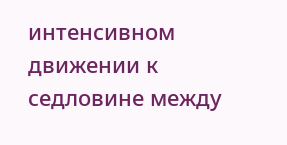интенсивном движении к седловине между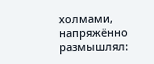холмами, напряжённо размышлял: